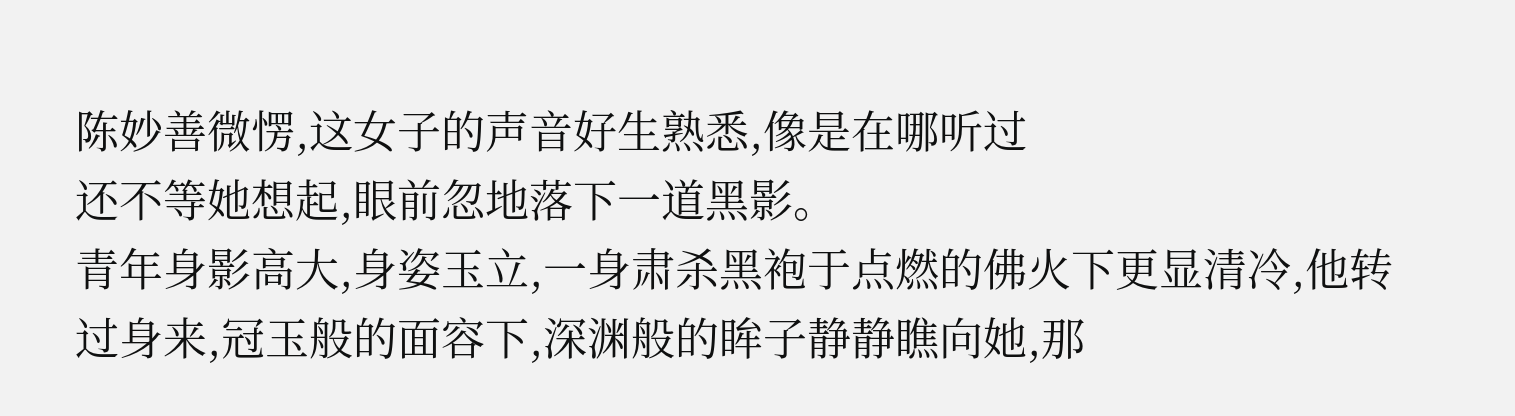陈妙善微愣,这女子的声音好生熟悉,像是在哪听过
还不等她想起,眼前忽地落下一道黑影。
青年身影高大,身姿玉立,一身肃杀黑袍于点燃的佛火下更显清冷,他转过身来,冠玉般的面容下,深渊般的眸子静静瞧向她,那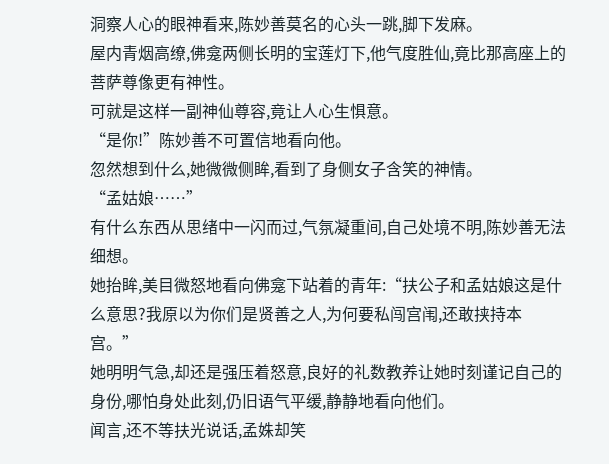洞察人心的眼神看来,陈妙善莫名的心头一跳,脚下发麻。
屋内青烟高缭,佛龛两侧长明的宝莲灯下,他气度胜仙,竟比那高座上的菩萨尊像更有神性。
可就是这样一副神仙尊容,竟让人心生惧意。
“是你!”陈妙善不可置信地看向他。
忽然想到什么,她微微侧眸,看到了身侧女子含笑的神情。
“孟姑娘……”
有什么东西从思绪中一闪而过,气氛凝重间,自己处境不明,陈妙善无法细想。
她抬眸,美目微怒地看向佛龛下站着的青年:“扶公子和孟姑娘这是什么意思?我原以为你们是贤善之人,为何要私闯宫闱,还敢挟持本宫。”
她明明气急,却还是强压着怒意,良好的礼数教养让她时刻谨记自己的身份,哪怕身处此刻,仍旧语气平缓,静静地看向他们。
闻言,还不等扶光说话,孟姝却笑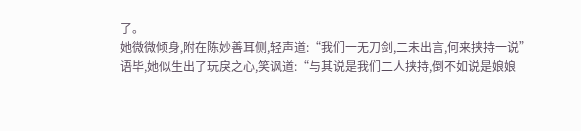了。
她微微倾身,附在陈妙善耳侧,轻声道:“我们一无刀剑,二未出言,何来挟持一说”
语毕,她似生出了玩戾之心,笑讽道:“与其说是我们二人挟持,倒不如说是娘娘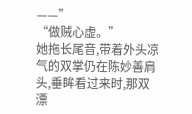——”
“做贼心虚。”
她拖长尾音,带着外头凉气的双掌仍在陈妙善肩头,垂眸看过来时,那双漂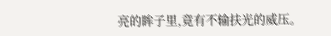亮的眸子里,竟有不输扶光的威压。